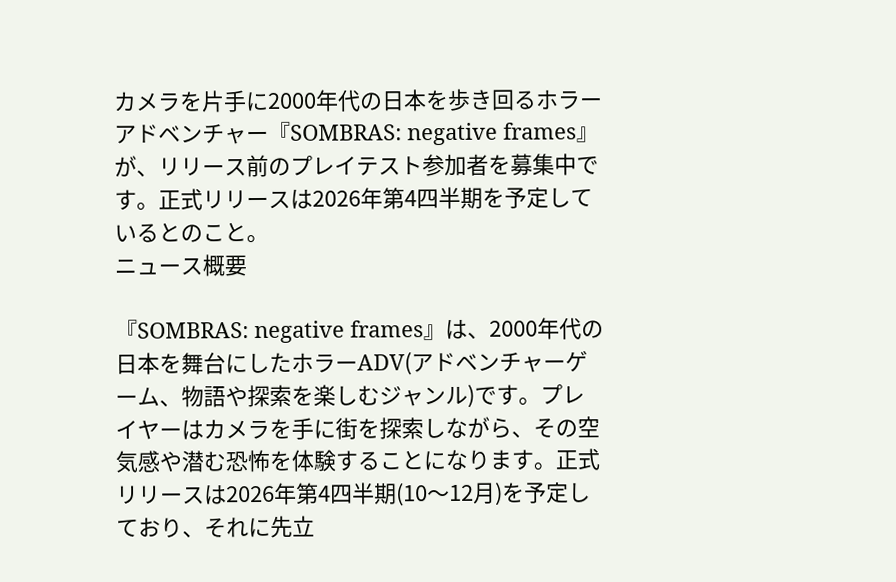カメラを片手に2000年代の日本を歩き回るホラーアドベンチャー『SOMBRAS: negative frames』が、リリース前のプレイテスト参加者を募集中です。正式リリースは2026年第4四半期を予定しているとのこと。
ニュース概要

『SOMBRAS: negative frames』は、2000年代の日本を舞台にしたホラーADV(アドベンチャーゲーム、物語や探索を楽しむジャンル)です。プレイヤーはカメラを手に街を探索しながら、その空気感や潜む恐怖を体験することになります。正式リリースは2026年第4四半期(10〜12月)を予定しており、それに先立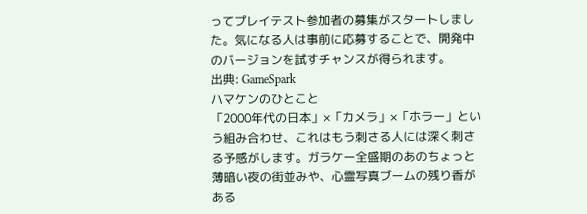ってプレイテスト参加者の募集がスタートしました。気になる人は事前に応募することで、開発中のバージョンを試すチャンスが得られます。
出典: GameSpark
ハマケンのひとこと
「2000年代の日本」×「カメラ」×「ホラー」という組み合わせ、これはもう刺さる人には深く刺さる予感がします。ガラケー全盛期のあのちょっと薄暗い夜の街並みや、心霊写真ブームの残り香がある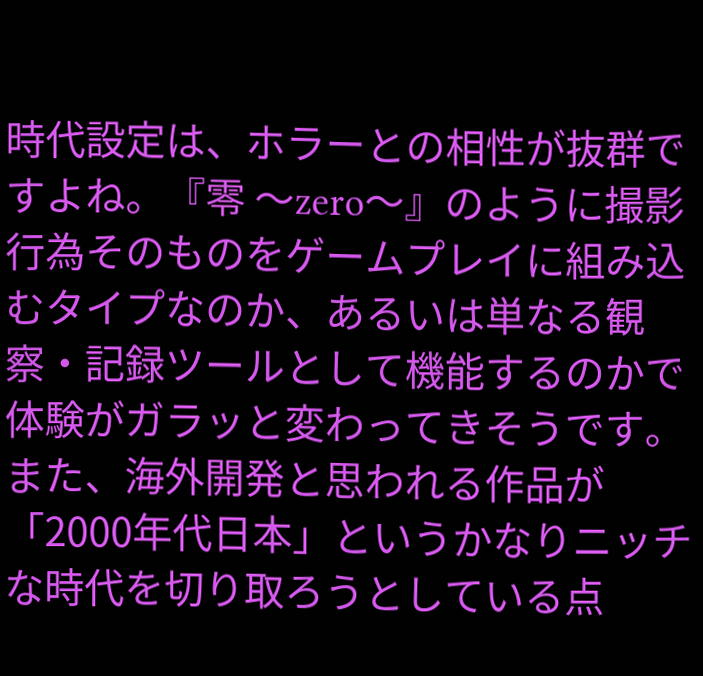時代設定は、ホラーとの相性が抜群ですよね。『零 〜zero〜』のように撮影行為そのものをゲームプレイに組み込むタイプなのか、あるいは単なる観察・記録ツールとして機能するのかで体験がガラッと変わってきそうです。また、海外開発と思われる作品が「2000年代日本」というかなりニッチな時代を切り取ろうとしている点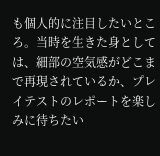も個人的に注目したいところ。当時を生きた身としては、細部の空気感がどこまで再現されているか、プレイテストのレポートを楽しみに待ちたい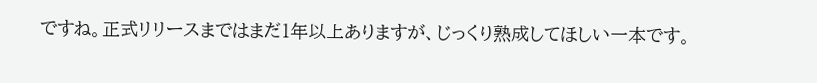ですね。正式リリースまではまだ1年以上ありますが、じっくり熟成してほしい一本です。